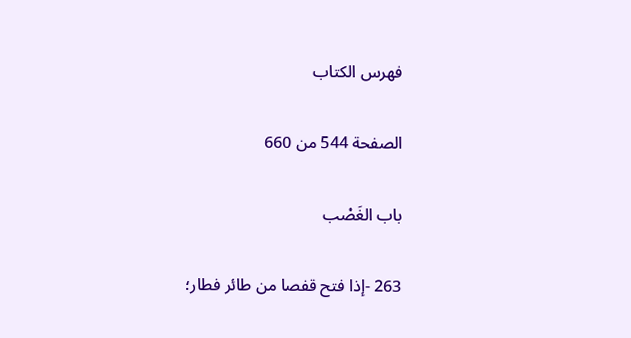فهرس الكتاب

الصفحة 544 من 660

باب الغَصْب

263 -إذا فتح قفصا من طائر فطار؛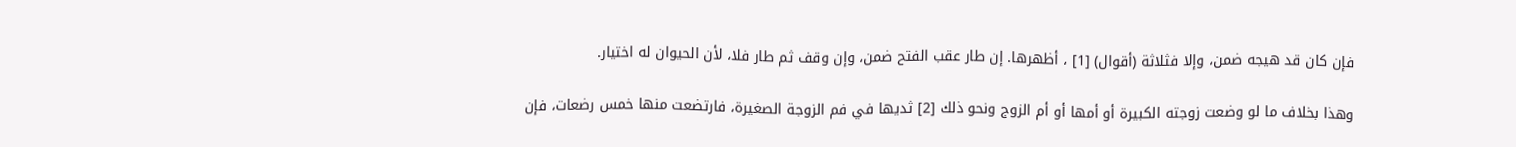فإن كان قد هيجه ضمن، وإلا فثلاثة (أقوال) [1] ، أظهرها. إن طار عقب الفتح ضمن، وإن وقف ثم طار فلا، لأن الحيوان له اختيار.

وهذا بخلاف ما لو وضعت زوجته الكبيرة أو أمها أو أم الزوج ونحو ذلك [2] ثديها في فم الزوجة الصغيرة، فارتضعت منها خمس رضعات، فإن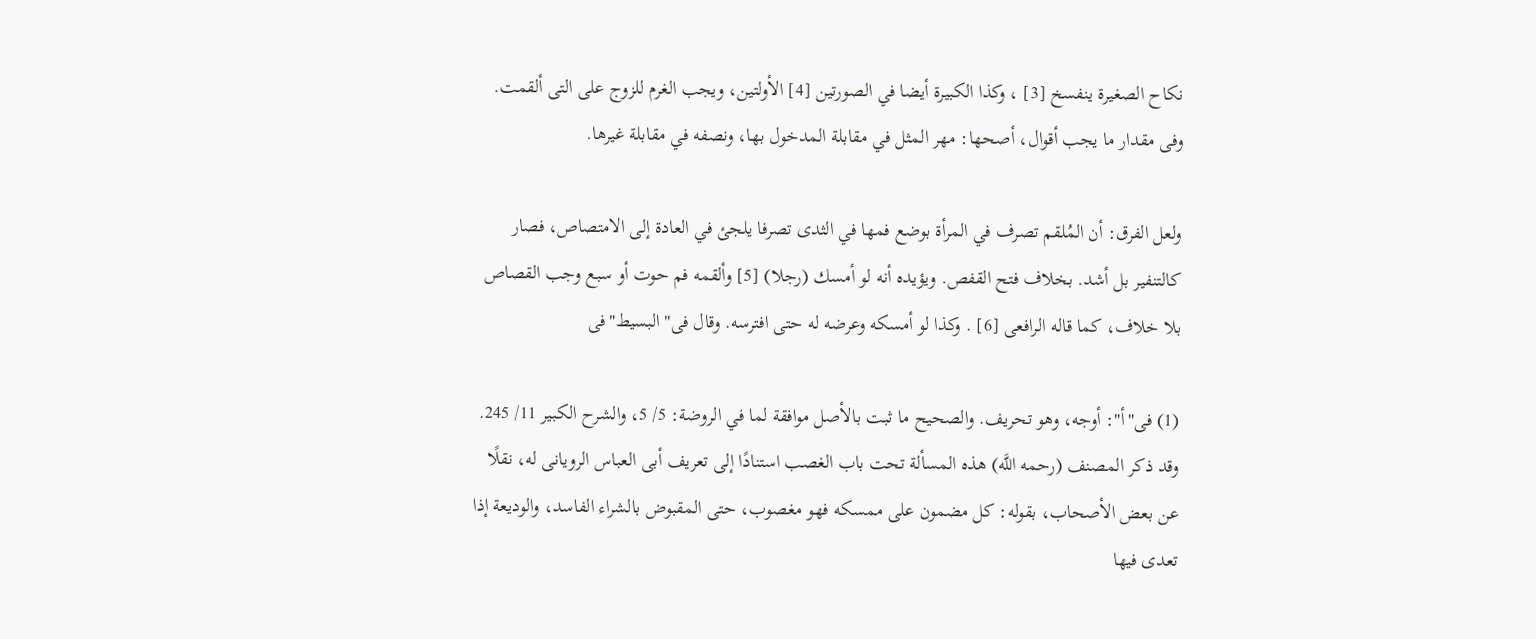نكاح الصغيرة ينفسخ [3] ، وكذا الكبيرة أيضا في الصورتين [4] الأولتين، ويجب الغرم للزوج على التى ألقمت. وفى مقدار ما يجب أقوال، أصحها: مهر المثل في مقابلة المدخول بها، ونصفه في مقابلة غيرها.

ولعل الفرق: أن المُلقم تصرف في المرأة بوضع فمها في الثدى تصرفا يلجئ في العادة إلى الامتصاص، فصار كالتنفير بل أشد. بخلاف فتح القفص. ويؤيده أنه لو أمسك (رجلا) [5] وألقمه فم حوت أو سبع وجب القصاص بلا خلاف، كما قاله الرافعى [6] . وكذا لو أمسكه وعرضه له حتى افترسه. وقال فى"البسيط"فى

(1) فى"أ": أوجه، وهو تحريف. والصحيح ما ثبت بالأصل موافقة لما في الروضة: 5/ 5، والشرح الكبير 11/ 245. وقد ذكر المصنف (رحمه اللَّه) هذه المسألة تحت باب الغصب استنادًا إلى تعريف أبى العباس الرويانى له، نقلًا عن بعض الأصحاب، بقوله: كل مضمون على ممسكه فهو مغصوب، حتى المقبوض بالشراء الفاسد، والوديعة إذا تعدى فيها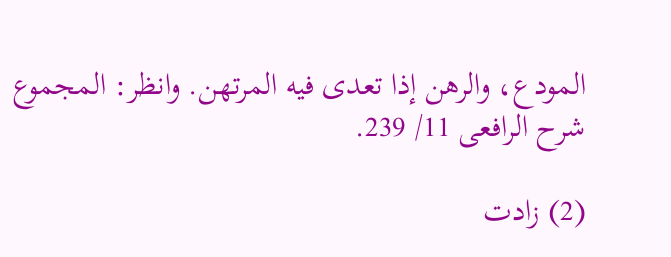المودع، والرهن إذا تعدى فيه المرتهن. وانظر: المجموع شرح الرافعى 11/ 239.

(2) زادت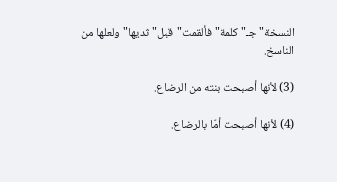النسخة"جـ"كلمة"فألقمت"قبل"ثديها"ولعلها من الناسخ.

(3) لأنها أصبحت بنته من الرضاع.

(4) لأنها أصبحت أمّا بالرضاع.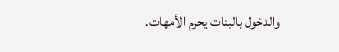والدخول بالبنات يحرم الأمهات.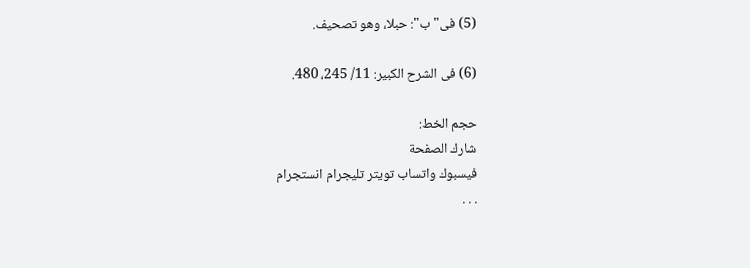(5) فى"ب": حبلا، وهو تصحيف.

(6) فى الشرح الكبير: 11/ 245، 480.

حجم الخط:
شارك الصفحة
فيسبوك واتساب تويتر تليجرام انستجرام
. . .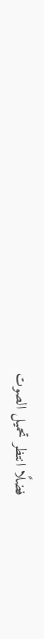فضلًا انتظر تحميل الصوت